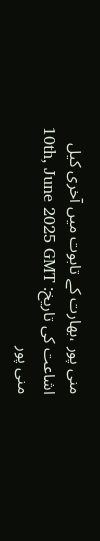منی پور ،بھارت کے تابوت میں آخری کیل
اشاعت کی تاریخ: 10th, June 2025 GMT
منی پور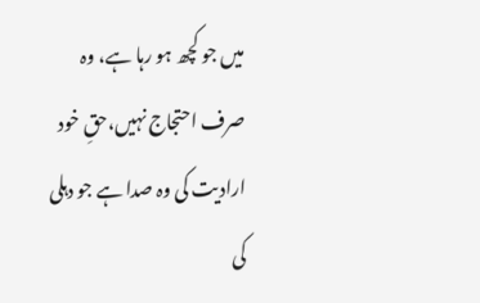میں جو کچھ ہو رہا ہے، وہ صرف احتجاج نہیں،حقِ خود ارادیت کی وہ صدا ہے جو دہلی کی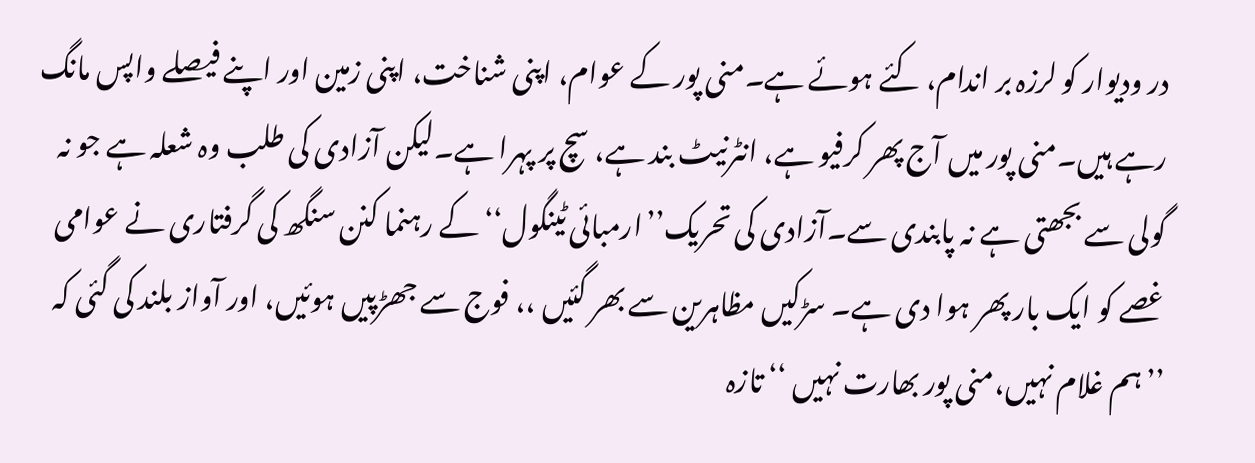در ودیوار کو لرزہ بر اندام، کئے ہوئے ہے۔منی پور کے عوام، اپنی شناخت، اپنی زمین اور اپنے فیصلے واپس مانگ رہے ہیں۔منی پور میں آج پھر کرفیو ہے، انٹرنیٹ بند ہے، سچ پر پہرا ہے۔لیکن آزادی کی طلب وہ شعلہ ہے جو نہ گولی سے بجھتی ہے نہ پابندی سے۔آزادی کی تحریک’’ارمبائی ٹینگول‘‘ کے رہنما کنن سنگھ کی گرفتاری نے عوامی غصے کو ایک بار پھر ہوا دی ہے۔ سڑکیں مظاہرین سے بھر گئیں ،، فوج سے جھڑپیں ہوئیں، اور آواز بلند کی گئی کہ ’’ہم غلام نہیں،منی پور بھارت نہیں ‘‘ تازہ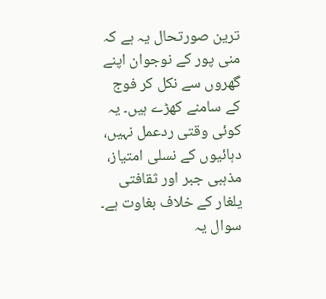ترین صورتحال یہ ہے کہ منی پور کے نوجوان اپنے گھروں سے نکل کر فوج کے سامنے کھڑے ہیں۔ یہ کوئی وقتی ردعمل نہیں، دہائیوں کے نسلی امتیاز، مذہبی جبر اور ثقافتی یلغار کے خلاف بغاوت ہے۔ سوال یہ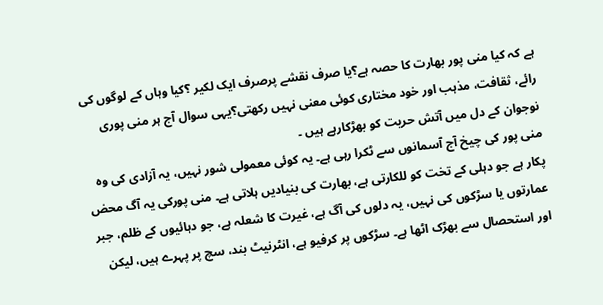ہے کہ کیا منی پور بھارت کا حصہ ہے؟یا صرف نقشے پرصرف ایک لکیر ؟کیا وہاں کے لوگوں کی رائے، ثقافت، مذہب اور خود مختاری کوئی معنی نہیں رکھتی؟یہی سوال آج ہر منی پوری نوجوان کے دل میں آتش حریت کو بھڑکارہے ہیں ۔
منی پور کی چیخ آج آسمانوں سے ٹکرا رہی ہے۔ یہ کوئی معمولی شور نہیں، یہ آزادی کی وہ پکار ہے جو دہلی کے تخت کو للکارتی ہے، بھارت کی بنیادیں ہلاتی ہے۔ منی پورکی یہ آگ محض عمارتوں یا سڑکوں کی نہیں، یہ دلوں کی آگ ہے، غیرت کا شعلہ ہے، جو دہائیوں کے ظلم، جبر اور استحصال سے بھڑک اٹھا ہے۔ سڑکوں پر کرفیو ہے، انٹرنیٹ بند، سچ پر پہرے ہیں، لیکن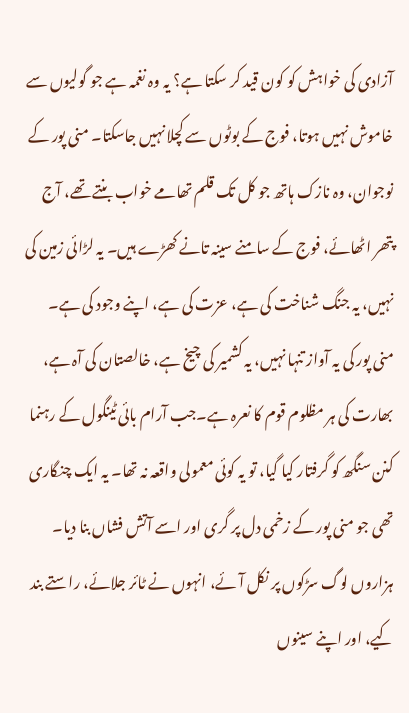آزادی کی خواہش کو کون قید کر سکتا ہے؟ یہ وہ نغمہ ہے جو گولیوں سے خاموش نہیں ہوتا، فوج کے بوٹوں سے کچلا نہیں جاسکتا۔ منی پور کے نوجوان، وہ نازک ہاتھ جو کل تک قلم تھامے خواب بنتے تھے، آج پتھر اٹھائے، فوج کے سامنے سینہ تانے کھڑے ہیں۔ یہ لڑائی زمین کی نہیں، یہ جنگ شناخت کی ہے، عزت کی ہے، اپنے وجود کی ہے۔ منی پور کی یہ آواز تنہا نہیں، یہ کشمیر کی چیخ ہے، خالصتان کی آہ ہے، بھارت کی ہر مظلوم قوم کا نعرہ ہے۔جب آرام بائی ٹینگول کے رہنما کنن سنگھ کو گرفتار کیا گیا، تو یہ کوئی معمولی واقعہ نہ تھا۔ یہ ایک چنگاری تھی جو منی پور کے زخمی دل پر گری اور اسے آتش فشاں بنا دیا۔ ہزاروں لوگ سڑکوں پر نکل آئے، انہوں نے ٹائر جلائے، راستے بند کیے، اور اپنے سینوں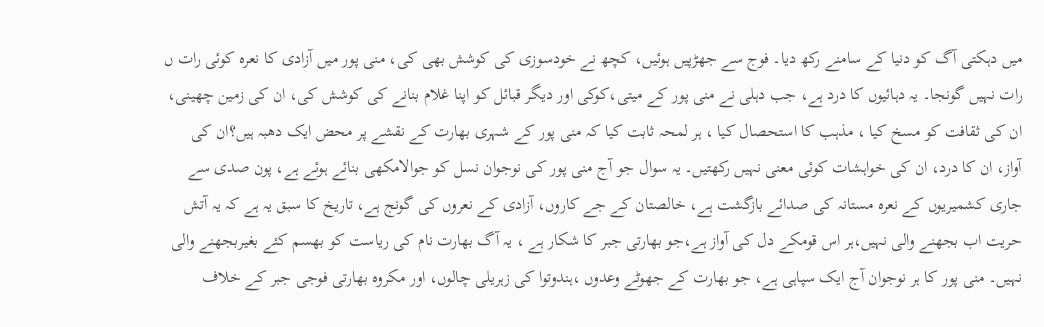میں دہکتی آگ کو دنیا کے سامنے رکھ دیا۔ فوج سے جھڑپیں ہوئیں، کچھ نے خودسوزی کی کوشش بھی کی، منی پور میں آزادی کا نعرہ کوئی رات ں رات نہیں گونجا۔ یہ دہائیوں کا درد ہے، جب دہلی نے منی پور کے میتی،کوکی اور دیگر قبائل کو اپنا غلام بنانے کی کوشش کی، ان کی زمین چھینی، ان کی ثقافت کو مسخ کیا ، مذہب کا استحصال کیا ، ہر لمحہ ثابت کیا کہ منی پور کے شہری بھارت کے نقشے پر محض ایک دھبہ ہیں؟ان کی آواز، ان کا درد، ان کی خواہشات کوئی معنی نہیں رکھتیں۔ یہ سوال جو آج منی پور کی نوجوان نسل کو جوالامکھی بنائے ہوئے ہے، پون صدی سے جاری کشمیریوں کے نعرہ مستانہ کی صدائے بازگشت ہے، خالصتان کے جے کاروں، آزادی کے نعروں کی گونج ہے، تاریخ کا سبق یہ ہے کہ یہ آتش حریت اب بجھنے والی نہیں،ہر اس قومکے دل کی آواز ہے،جو بھارتی جبر کا شکار ہے ، یہ آگ بھارت نام کی ریاست کو بھسم کئے بغیربجھنے والی نہیں۔ منی پور کا ہر نوجوان آج ایک سپاہی ہے، جو بھارت کے جھوٹے وعدوں ،ہندوتوا کی زہریلی چالوں، اور مکروہ بھارتی فوجی جبر کے خلاف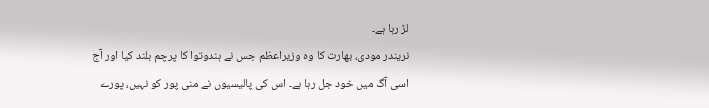لڑ رہا ہے۔
نریندر مودی، بھارت کا وہ وزیراعظم جس نے ہندوتوا کا پرچم بلند کیا اور آج اسی آگ میں خود جل رہا ہے۔ اس کی پالیسیوں نے منی پور کو نہیں، پورے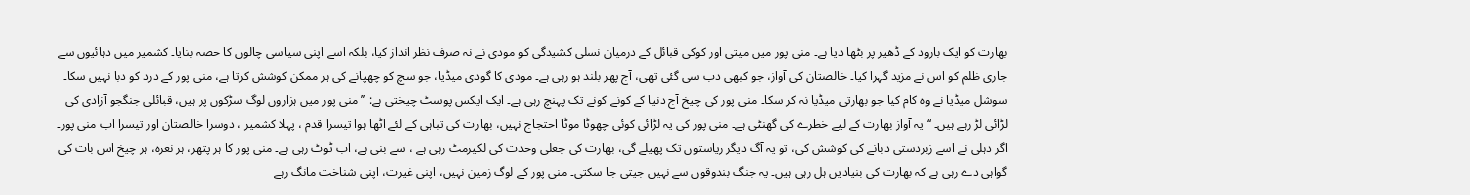بھارت کو ایک بارود کے ڈھیر پر بٹھا دیا ہے۔ منی پور میں میتی اور کوکی قبائل کے درمیان نسلی کشیدگی کو مودی نے نہ صرف نظر انداز کیا، بلکہ اسے اپنی سیاسی چالوں کا حصہ بنایا۔ کشمیر میں دہائیوں سے جاری ظلم کو اس نے مزید گہرا کیا۔ خالصتان کی آواز، جو کبھی دب سی گئی تھی، آج پھر بلند ہو رہی ہے۔ مودی کا گودی میڈیا، جو سچ کو چھپانے کی ہر ممکن کوشش کرتا ہے، منی پور کے درد کو دبا نہیں سکا۔ سوشل میڈیا نے وہ کام کیا جو بھارتی میڈیا نہ کر سکا۔ منی پور کی چیخ آج دنیا کے کونے کونے تک پہنچ رہی ہے۔ ایک ایکس پوسٹ چیختی ہے: ’’منی پور میں ہزاروں لوگ سڑکوں پر ہیں، قبائلی جنگجو آزادی کی لڑائی لڑ رہے ہیں۔ ‘‘ یہ آواز بھارت کے لیے خطرے کی گھنٹی ہے۔ منی پور کی یہ لڑائی کوئی چھوٹا موٹا احتجاج نہیں، بھارت کی تباہی کے لئے اٹھا ہوا تیسرا قدم ، پہلا کشمیر ، دوسرا خالصتان اور تیسرا اب منی پور۔ اگر دہلی نے اسے زبردستی دبانے کی کوشش کی، تو یہ آگ دیگر ریاستوں تک پھیلے گی، بھارت کی جعلی وحدت کی لکیرمٹ رہی ہے ، سے بنی ہے، اب ٹوٹ رہی ہے۔ منی پور کا ہر پتھر، ہر نعرہ، ہر چیخ اس بات کی گواہی دے رہی ہے کہ بھارت کی بنیادیں ہل رہی ہیں۔ یہ جنگ بندوقوں سے نہیں جیتی جا سکتی۔ منی پور کے لوگ زمین نہیں، اپنی غیرت، اپنی شناخت مانگ رہے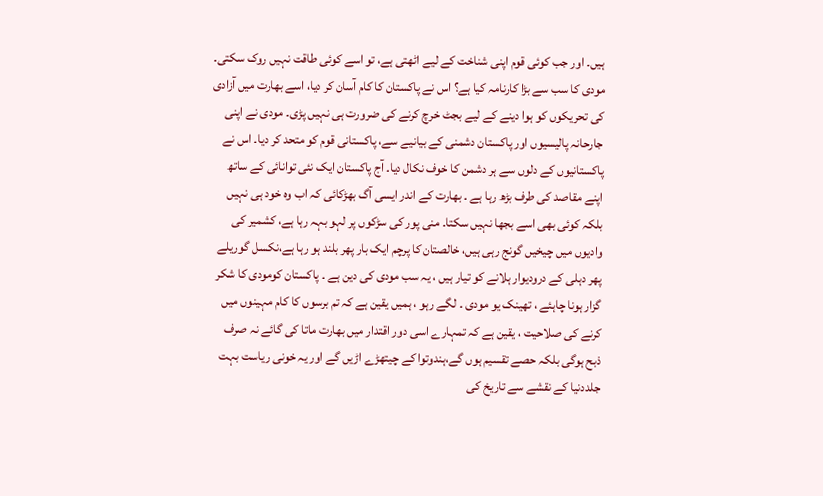ہیں۔ اور جب کوئی قوم اپنی شناخت کے لیے اٹھتی ہے، تو اسے کوئی طاقت نہیں روک سکتی۔
مودی کا سب سے بڑا کارنامہ کیا ہے؟ اس نے پاکستان کا کام آسان کر دیا، اسے بھارت میں آزادی کی تحریکوں کو ہوا دینے کے لیے بجٹ خرچ کرنے کی ضرورت ہی نہیں پڑی۔ مودی نے اپنی جارحانہ پالیسیوں اور پاکستان دشمنی کے بیانیے سے، پاکستانی قوم کو متحد کر دیا۔ اس نے پاکستانیوں کے دلوں سے ہر دشمن کا خوف نکال دیا۔ آج پاکستان ایک نئی توانائی کے ساتھ اپنے مقاصد کی طرف بڑھ رہا ہے ۔ بھارت کے اندر ایسی آگ بھڑکائی کہ اب وہ خود ہی نہیں بلکہ کوئی بھی اسے بجھا نہیں سکتا۔ منی پور کی سڑکوں پر لہو بہہ رہا ہے، کشمیر کی وادیوں میں چیخیں گونج رہی ہیں، خالصتان کا پرچم ایک بار پھر بلند ہو رہا ہے،نکسل گوریلے پھر دہلی کے درودیوار ہلانے کو تیار ہیں ، یہ سب مودی کی دین ہے ۔ پاکستان کومودی کا شکر گزار ہونا چاہئے ، تھینک یو مودی ۔ لگے رہو ، ہمیں یقین ہے کہ تم برسوں کا کام مہینوں میں کرنے کی صلاحیت ، یقین ہے کہ تمہارے اسی دور اقتدار میں بھارت ماتا کی گائے نہ صرف ذبح ہوگی بلکہ حصے تقسیم ہوں گے،ہندوتوا کے چیتھڑے اڑیں گے اور یہ خونی ریاست بہت جلددنیا کے نقشے سے تاریخ کی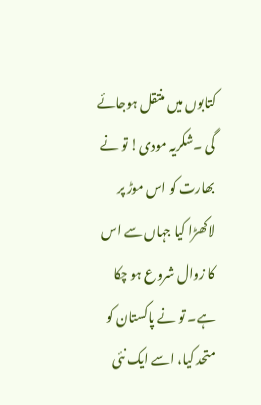کتابوں میں منتقل ہوجائے گی ۔شکریہ مودی! تو نے بھارت کو اس موڑ پر لاکھڑا کیا جہاں سے اس کا زوال شروع ہو چکا ہے۔ تو نے پاکستان کو متحد کیا، اسے ایک نئی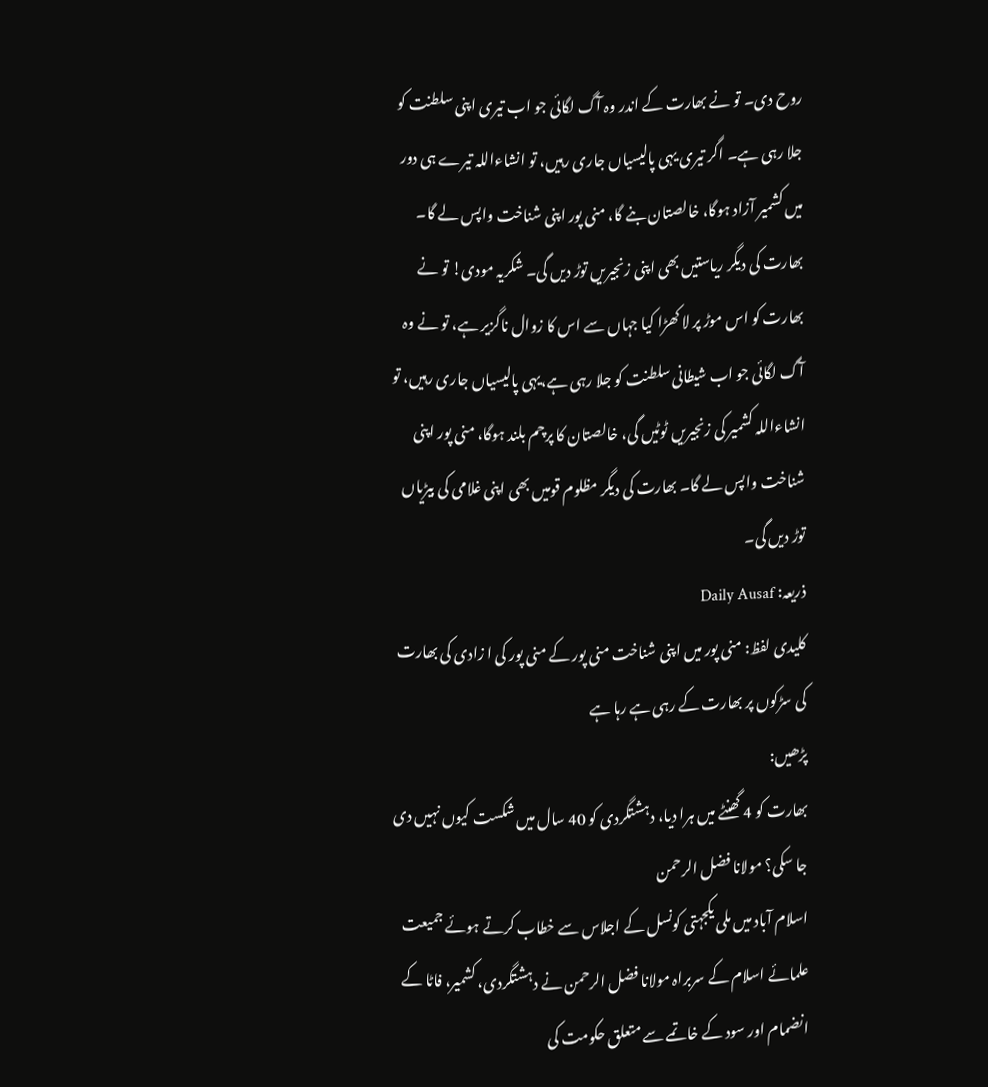روح دی۔ تو نے بھارت کے اندر وہ آگ لگائی جو اب تیری اپنی سلطنت کو جلا رہی ہے۔ اگر تیری یہی پالیسیاں جاری رہیں، تو انشاءاللہ تیرے ہی دور میں کشمیر آزاد ہوگا، خالصتان بنے گا، منی پور اپنی شناخت واپس لے گا۔ بھارت کی دیگر ریاستیں بھی اپنی زنجیریں توڑ دیں گی۔ شکریہ مودی! تو نے بھارت کو اس موڑ پر لا کھڑا کیا جہاں سے اس کا زوال ناگزیر ہے، تو نے وہ آگ لگائی جو اب شیطانی سلطنت کو جلا رہی ہے،یہی پالیسیاں جاری رہیں، تو انشاءاللہ کشمیر کی زنجیریں ٹوٹیں گی، خالصتان کا پرچم بلند ہوگا، منی پور اپنی شناخت واپس لے گا۔ بھارت کی دیگر مظلوم قومیں بھی اپنی غلامی کی بیڑیاں توڑ دیں گی۔
ذریعہ: Daily Ausaf
کلیدی لفظ: منی پور میں اپنی شناخت منی پور کے منی پور کی ا زادی کی بھارت کی سڑکوں پر بھارت کے رہی ہے رہا ہے
پڑھیں:
بھارت کو 4 گھنٹے میں ہرا دیا، دہشتگردی کو 40 سال میں شکست کیوں نہیں دی جا سکی؟ مولانا فضل الرحمن
اسلام آباد میں ملی یکجہتی کونسل کے اجلاس سے خطاب کرتے ہوئے جمیعت علمائے اسلام کے سربراہ مولانا فضل الرحمن نے دہشتگردی، کشمیر، فاٹا کے انضمام اور سود کے خاتمے سے متعلق حکومت کی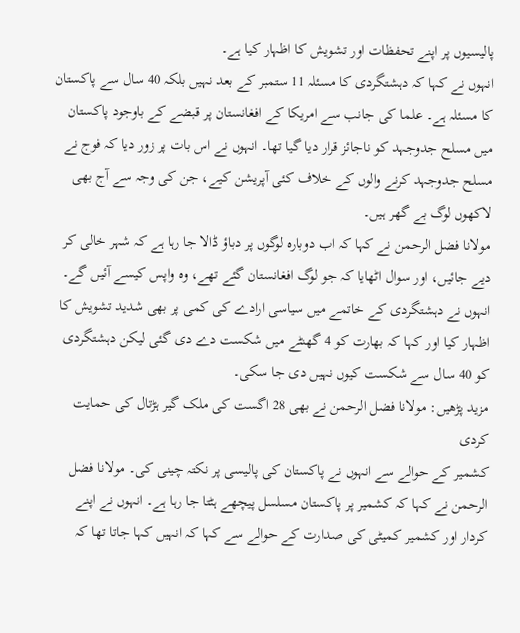پالیسیوں پر اپنے تحفظات اور تشویش کا اظہار کیا ہے۔
انہوں نے کہا کہ دہشتگردی کا مسئلہ 11 ستمبر کے بعد نہیں بلکہ 40 سال سے پاکستان کا مسئلہ ہے۔ علما کی جانب سے امریکا کے افغانستان پر قبضے کے باوجود پاکستان میں مسلح جدوجہد کو ناجائز قرار دیا گیا تھا۔ انہوں نے اس بات پر زور دیا کہ فوج نے مسلح جدوجہد کرنے والوں کے خلاف کئی آپریشن کیے، جن کی وجہ سے آج بھی لاکھوں لوگ بے گھر ہیں۔
مولانا فضل الرحمن نے کہا کہ اب دوبارہ لوگوں پر دباؤ ڈالا جا رہا ہے کہ شہر خالی کر دیے جائیں، اور سوال اٹھایا کہ جو لوگ افغانستان گئے تھے، وہ واپس کیسے آئیں گے۔ انہوں نے دہشتگردی کے خاتمے میں سیاسی ارادے کی کمی پر بھی شدید تشویش کا اظہار کیا اور کہا کہ بھارت کو 4 گھنٹے میں شکست دے دی گئی لیکن دہشتگردی کو 40 سال سے شکست کیوں نہیں دی جا سکی۔
مزید پڑھیں: مولانا فضل الرحمن نے بھی 28 اگست کی ملک گیر ہڑتال کی حمایت کردی
کشمیر کے حوالے سے انہوں نے پاکستان کی پالیسی پر نکتہ چینی کی۔ مولانا فضل الرحمن نے کہا کہ کشمیر پر پاکستان مسلسل پیچھے ہٹتا جا رہا ہے۔ انہوں نے اپنے کردار اور کشمیر کمیٹی کی صدارت کے حوالے سے کہا کہ انہیں کہا جاتا تھا کہ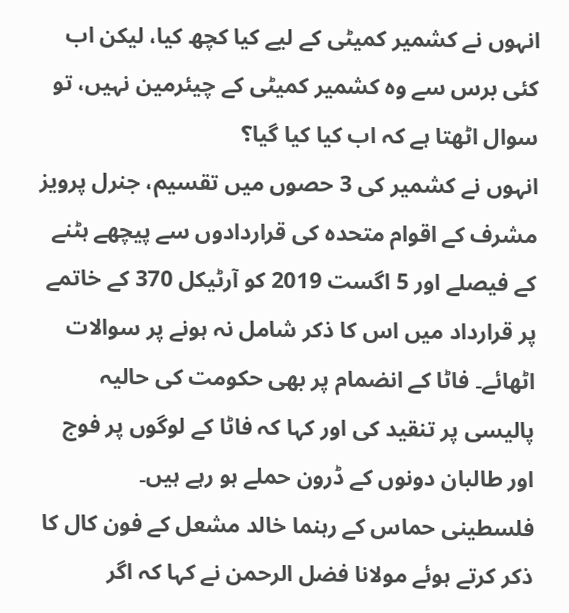انہوں نے کشمیر کمیٹی کے لیے کیا کچھ کیا، لیکن اب کئی برس سے وہ کشمیر کمیٹی کے چیئرمین نہیں، تو سوال اٹھتا ہے کہ اب کیا کیا گیا؟
انہوں نے کشمیر کی 3 حصوں میں تقسیم، جنرل پرویز مشرف کے اقوام متحدہ کی قراردادوں سے پیچھے ہٹنے کے فیصلے اور 5 اگست 2019 کو آرٹیکل 370 کے خاتمے پر قرارداد میں اس کا ذکر شامل نہ ہونے پر سوالات اٹھائے۔ فاٹا کے انضمام پر بھی حکومت کی حالیہ پالیسی پر تنقید کی اور کہا کہ فاٹا کے لوگوں پر فوج اور طالبان دونوں کے ڈرون حملے ہو رہے ہیں۔
فلسطینی حماس کے رہنما خالد مشعل کے فون کال کا ذکر کرتے ہوئے مولانا فضل الرحمن نے کہا کہ اگر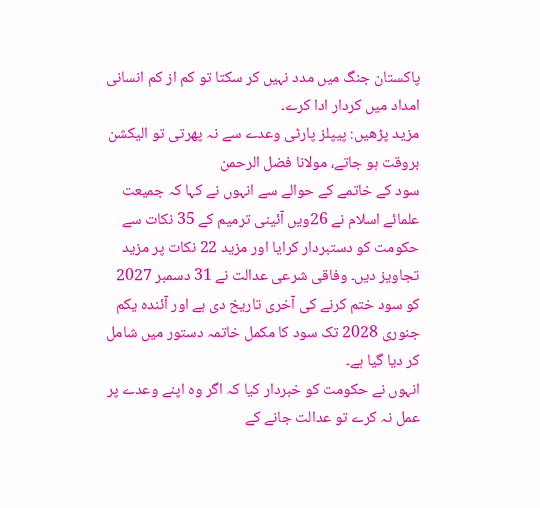پاکستان جنگ میں مدد نہیں کر سکتا تو کم از کم انسانی امداد میں کردار ادا کرے۔
مزید پڑھیں: پیپلز پارٹی وعدے سے نہ پھرتی تو الیکشن بروقت ہو جاتے، مولانا فضل الرحمن
سود کے خاتمے کے حوالے سے انہوں نے کہا کہ جمیعت علمائے اسلام نے 26ویں آئینی ترمیم کے 35 نکات سے حکومت کو دستبردار کرایا اور مزید 22 نکات پر مزید تجاویز دیں۔ وفاقی شرعی عدالت نے 31 دسمبر 2027 کو سود ختم کرنے کی آخری تاریخ دی ہے اور آئندہ یکم جنوری 2028 تک سود کا مکمل خاتمہ دستور میں شامل کر دیا گیا ہے۔
انہوں نے حکومت کو خبردار کیا کہ اگر وہ اپنے وعدے پر عمل نہ کرے تو عدالت جانے کے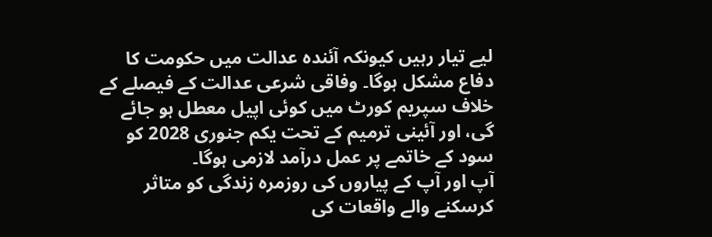لیے تیار رہیں کیونکہ آئندہ عدالت میں حکومت کا دفاع مشکل ہوگا۔ وفاقی شرعی عدالت کے فیصلے کے خلاف سپریم کورٹ میں کوئی اپیل معطل ہو جائے گی، اور آئینی ترمیم کے تحت یکم جنوری 2028 کو سود کے خاتمے پر عمل درآمد لازمی ہوگا۔
آپ اور آپ کے پیاروں کی روزمرہ زندگی کو متاثر کرسکنے والے واقعات کی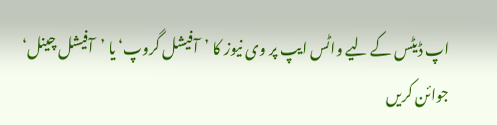اپ ڈیٹس کے لیے واٹس ایپ پر وی نیوز کا ’آفیشل گروپ‘ یا ’آفیشل چینل‘ جوائن کریں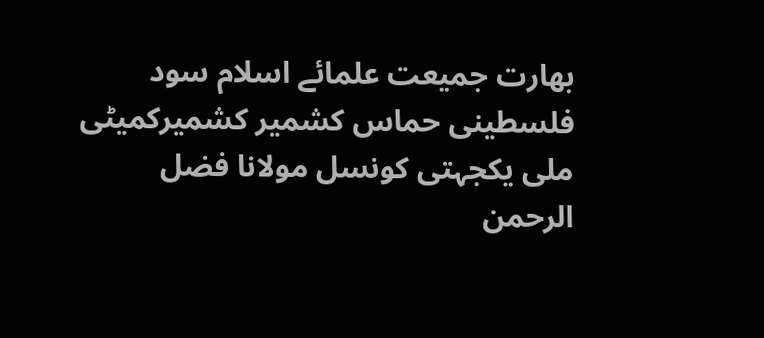بھارت جمیعت علمائے اسلام سود فلسطینی حماس کشمیر کشمیرکمیٹی ملی یکجہتی کونسل مولانا فضل الرحمن